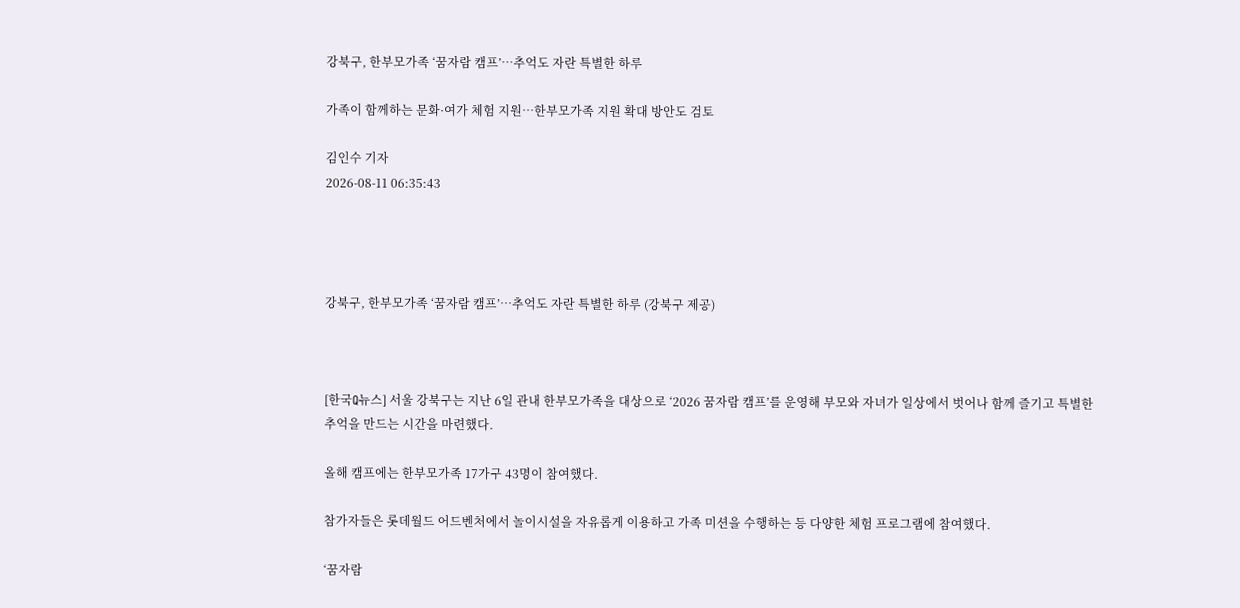강북구, 한부모가족 ‘꿈자람 캠프’…추억도 자란 특별한 하루

가족이 함께하는 문화·여가 체험 지원…한부모가족 지원 확대 방안도 검토

김인수 기자
2026-08-11 06:35:43




강북구, 한부모가족 ‘꿈자람 캠프’…추억도 자란 특별한 하루 (강북구 제공)



[한국Q뉴스] 서울 강북구는 지난 6일 관내 한부모가족을 대상으로 ‘2026 꿈자람 캠프’를 운영해 부모와 자녀가 일상에서 벗어나 함께 즐기고 특별한 추억을 만드는 시간을 마련했다.

올해 캠프에는 한부모가족 17가구 43명이 참여했다.

참가자들은 롯데월드 어드벤처에서 놀이시설을 자유롭게 이용하고 가족 미션을 수행하는 등 다양한 체험 프로그램에 참여했다.

‘꿈자람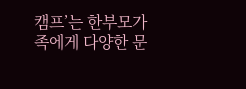캠프’는 한부모가족에게 다양한 문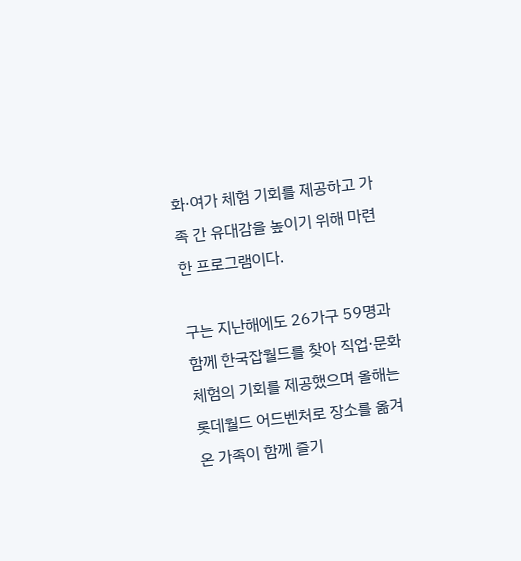화·여가 체험 기회를 제공하고 가족 간 유대감을 높이기 위해 마련한 프로그램이다.

구는 지난해에도 26가구 59명과 함께 한국잡월드를 찾아 직업·문화 체험의 기회를 제공했으며 올해는 롯데월드 어드벤처로 장소를 옮겨 온 가족이 함께 즐기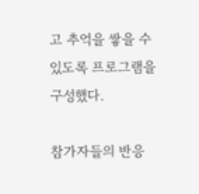고 추억을 쌓을 수 있도록 프로그램을 구성했다.

참가자들의 반응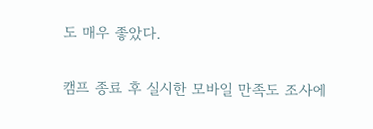도 매우 좋았다.

캠프 종료 후 실시한 모바일 만족도 조사에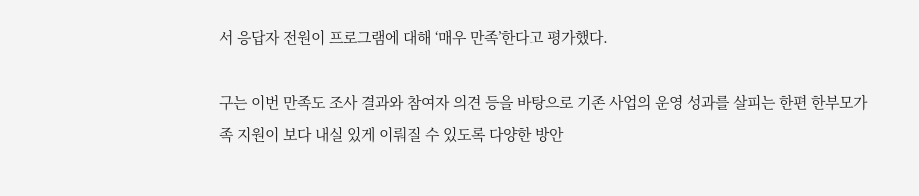서 응답자 전원이 프로그램에 대해 ‘매우 만족’한다고 평가했다.

구는 이번 만족도 조사 결과와 참여자 의견 등을 바탕으로 기존 사업의 운영 성과를 살피는 한편 한부모가족 지원이 보다 내실 있게 이뤄질 수 있도록 다양한 방안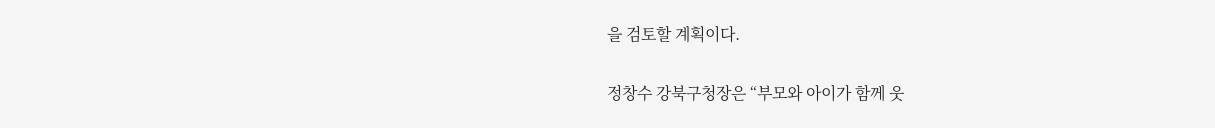을 검토할 계획이다.

정창수 강북구청장은 “부모와 아이가 함께 웃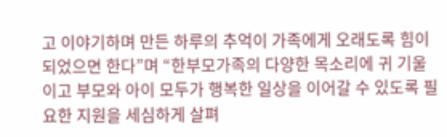고 이야기하며 만든 하루의 추억이 가족에게 오래도록 힘이 되었으면 한다”며 “한부모가족의 다양한 목소리에 귀 기울이고 부모와 아이 모두가 행복한 일상을 이어갈 수 있도록 필요한 지원을 세심하게 살펴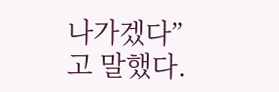나가겠다”고 말했다.